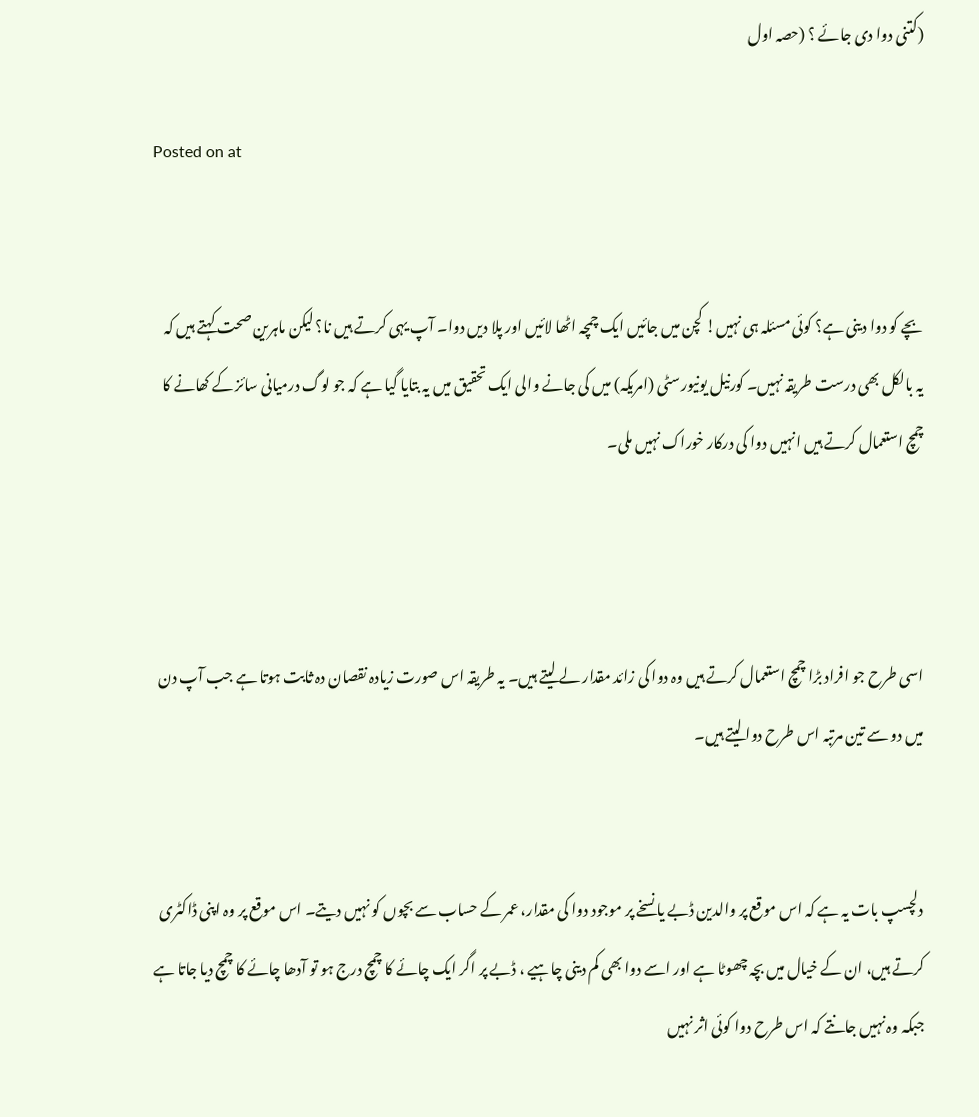(کتنی دوا دی جائے ؟ (حصہ اول

Posted on at


بچے کو دوا دینی ہے؟ کوئی مسئلہ ہی نہیں! کچن میں جائیں ایک چمچہ اٹھا لائیں اور پلا دیں دوا۔ آپ یہی کرتے ہیں نا؟ لیکن ماہرین صحت کہتے ہیں کہ یہ بالکل بھی درست طریقہ نہیں۔ کورنیل یونیورسٹی (امریکہ) میں کی جانے والی ایک تحقیق میں یہ بتایا گیا ہے کہ جو لوگ درمیانی سائز کے کھانے کا چمچ استعمال کرتے ہیں انہیں دوا کی درکار خوراک نہیں ملی۔



اسی طرح جو افراد بڑا چمچ استعمال کرتے ہیں وہ دوا کی زائد مقدار لے لیتے ہیں۔ یہ طریقہ اس صورت زیادہ نقصان دہ ثابت ہوتا ہے جب آپ دن میں دو سے تین مرتبہ اس طرح دوا لیتے ہیں۔


دلچسپ بات یہ ہے کہ اس موقع پر والدین ڈبے یا نسخے پر موجود دوا کی مقدار، عمر کے حساب سے بچوں کو نہیں دیتے۔ اس موقع پر وہ اپنی ڈاکٹری کرتے ہیں، ان کے خیال میں بچہ چھوٹا ہے اور اسے دوا بھی کم دینی چاہیے ، ڈبے پر اگر ایک چائے کا چمچ درج ہو تو آدھا چائے کا چمچ دیا جاتا ہے جبکہ وہ نہیں جانتے کہ اس طرح دوا کوئی اثر نہیں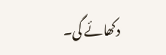دکھائے گی۔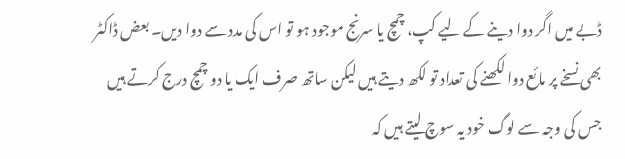ڈبے میں اگر دوا دینے کے لیے کپ، چمچ یا سرنج موجود ہو تو اس کی مدد سے دوا دیں۔ بعض ڈاکٹر بھی نسخے پر مائع دوا لکھنے کی تعداد تو لکھ دیتے ہیں لیکن ساتھ صرف ایک یا دو چمچ درج کرتے ہیں جس کی وجہ سے لوگ خود یہ سوچ لیتے ہیں کہ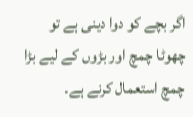اگر بچے کو دوا دینی ہے تو چھوٹا چمچ اور بڑوں کے لیے بڑا چمچ استعمال کرنے ہے۔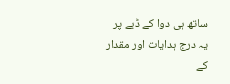ساتھ ہی دوا کے ڈبے پر یہ درج ہدایات اور مقدار کے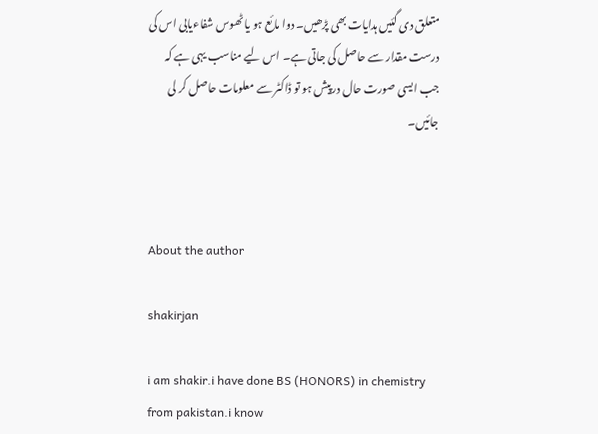متعلق دی گئیں ہدایات بھی پڑھیں۔ دوا مائع ہو یا ٹھوس شفاءیابی اس کی درست مقدار سے حاصل کی جاتی ہے۔ اس لیے مناسب یہی ہے کہ جب ایسی صورت حال درپیش ہو تو ڈاکٹر سے معلومات حاصل کر لی جائیں۔



About the author

shakirjan

i am shakir.i have done BS (HONORS) in chemistry from pakistan.i know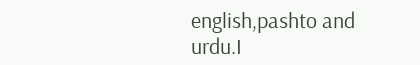english,pashto and urdu.I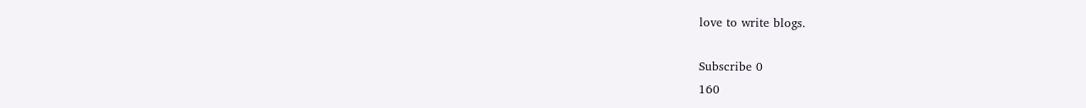love to write blogs.

Subscribe 0
160